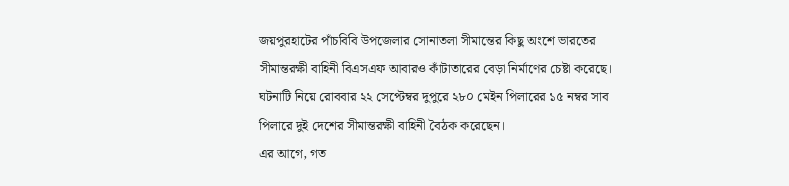জয়পুরহাটের পাঁচবিবি উপজেলার সোনাতলা সীমান্তের কিছু অংশে ভারতের সীমান্তরক্ষী বাহিনী বিএসএফ আবারও কাঁটাতারের বেড়া নির্মাণের চেষ্টা করেছে। ঘটনাটি নিয়ে রোববার ২২ সেপ্টেম্বর দুপুরে ২৮০ মেইন পিলারের ১৫ নম্বর সাব পিলারে দুই দেশের সীমান্তরক্ষী বাহিনী বৈঠক করেছেন।
এর আগে, গত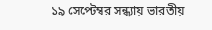১৯ সেপ্টেম্বর সন্ধ্যায় ভারতীয়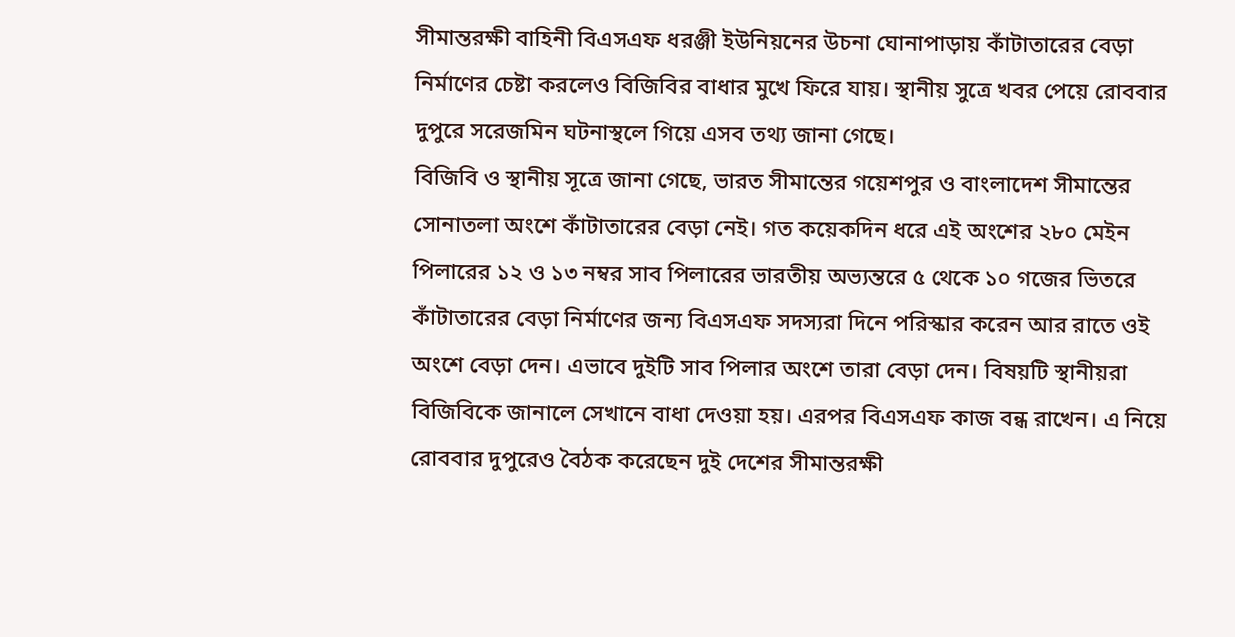সীমান্তরক্ষী বাহিনী বিএসএফ ধরঞ্জী ইউনিয়নের উচনা ঘোনাপাড়ায় কাঁটাতারের বেড়া নির্মাণের চেষ্টা করলেও বিজিবির বাধার মুখে ফিরে যায়। স্থানীয় সুত্রে খবর পেয়ে রোববার দুপুরে সরেজমিন ঘটনাস্থলে গিয়ে এসব তথ্য জানা গেছে।
বিজিবি ও স্থানীয় সূত্রে জানা গেছে, ভারত সীমান্তের গয়েশপুর ও বাংলাদেশ সীমান্তের সোনাতলা অংশে কাঁটাতারের বেড়া নেই। গত কয়েকদিন ধরে এই অংশের ২৮০ মেইন পিলারের ১২ ও ১৩ নম্বর সাব পিলারের ভারতীয় অভ্যন্তরে ৫ থেকে ১০ গজের ভিতরে কাঁটাতারের বেড়া নির্মাণের জন্য বিএসএফ সদস্যরা দিনে পরিস্কার করেন আর রাতে ওই অংশে বেড়া দেন। এভাবে দুইটি সাব পিলার অংশে তারা বেড়া দেন। বিষয়টি স্থানীয়রা বিজিবিকে জানালে সেখানে বাধা দেওয়া হয়। এরপর বিএসএফ কাজ বন্ধ রাখেন। এ নিয়ে রোববার দুপুরেও বৈঠক করেছেন দুই দেশের সীমান্তরক্ষী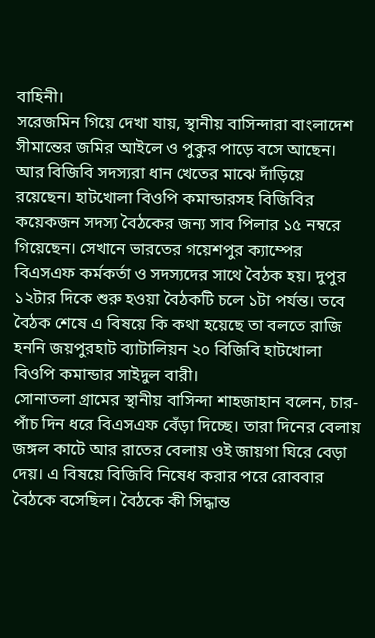বাহিনী।
সরেজমিন গিয়ে দেখা যায়, স্থানীয় বাসিন্দারা বাংলাদেশ সীমান্তের জমির আইলে ও পুকুর পাড়ে বসে আছেন। আর বিজিবি সদস্যরা ধান খেতের মাঝে দাঁড়িয়ে রয়েছেন। হাটখোলা বিওপি কমান্ডারসহ বিজিবির কয়েকজন সদস্য বৈঠকের জন্য সাব পিলার ১৫ নম্বরে গিয়েছেন। সেখানে ভারতের গয়েশপুর ক্যাম্পের বিএসএফ কর্মকর্তা ও সদস্যদের সাথে বৈঠক হয়। দুপুর ১২টার দিকে শুরু হওয়া বৈঠকটি চলে ১টা পর্যন্ত। তবে বৈঠক শেষে এ বিষয়ে কি কথা হয়েছে তা বলতে রাজি হননি জয়পুরহাট ব্যাটালিয়ন ২০ বিজিবি হাটখোলা বিওপি কমান্ডার সাইদুল বারী।
সোনাতলা গ্রামের স্থানীয় বাসিন্দা শাহজাহান বলেন, চার-পাঁচ দিন ধরে বিএসএফ বেঁড়া দিচ্ছে। তারা দিনের বেলায় জঙ্গল কাটে আর রাতের বেলায় ওই জায়গা ঘিরে বেড়া দেয়। এ বিষয়ে বিজিবি নিষেধ করার পরে রোববার বৈঠকে বসেছিল। বৈঠকে কী সিদ্ধান্ত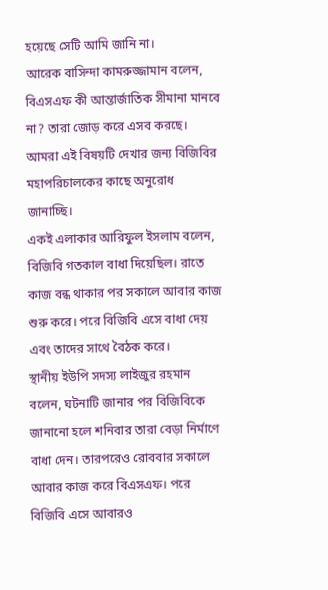হয়েছে সেটি আমি জানি না।
আরেক বাসিন্দা কামরুজ্জামান বলেন, বিএসএফ কী আন্তার্জাতিক সীমানা মানবে না? তারা জোড় করে এসব করছে। আমরা এই বিষয়টি দেখার জন্য বিজিবির মহাপরিচালকের কাছে অনুরোধ জানাচ্ছি।
একই এলাকার আরিফুল ইসলাম বলেন, বিজিবি গতকাল বাধা দিয়েছিল। রাতে কাজ বন্ধ থাকার পর সকালে আবার কাজ শুরু করে। পরে বিজিবি এসে বাধা দেয় এবং তাদের সাথে বৈঠক করে।
স্থানীয় ইউপি সদস্য লাইজুর রহমান বলেন, ঘটনাটি জানার পর বিজিবিকে জানানো হলে শনিবার তারা বেড়া নির্মাণে বাধা দেন। তারপরেও রোববার সকালে আবার কাজ করে বিএসএফ। পরে বিজিবি এসে আবারও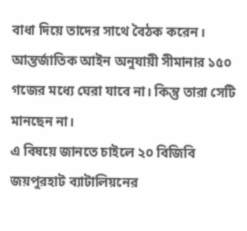বাধা দিয়ে তাদের সাথে বৈঠক করেন। আন্তর্জাতিক আইন অনুযায়ী সীমানার ১৫০ গজের মধ্যে ঘেরা যাবে না। কিন্তু তারা সেটি মানছেন না।
এ বিষয়ে জানতে চাইলে ২০ বিজিবি জয়পুরহাট ব্যাটালিয়নের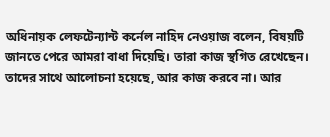অধিনায়ক লেফটেন্যান্ট কর্নেল নাহিদ নেওয়াজ বলেন, বিষয়টি জানতে পেরে আমরা বাধা দিয়েছি। তারা কাজ স্থগিত রেখেছেন। তাদের সাথে আলোচনা হয়েছে, আর কাজ করবে না। আর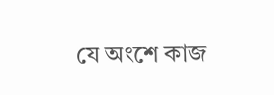যে অংশে কাজ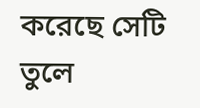করেছে সেটি তুলে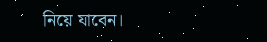নিয়ে যাবেন।